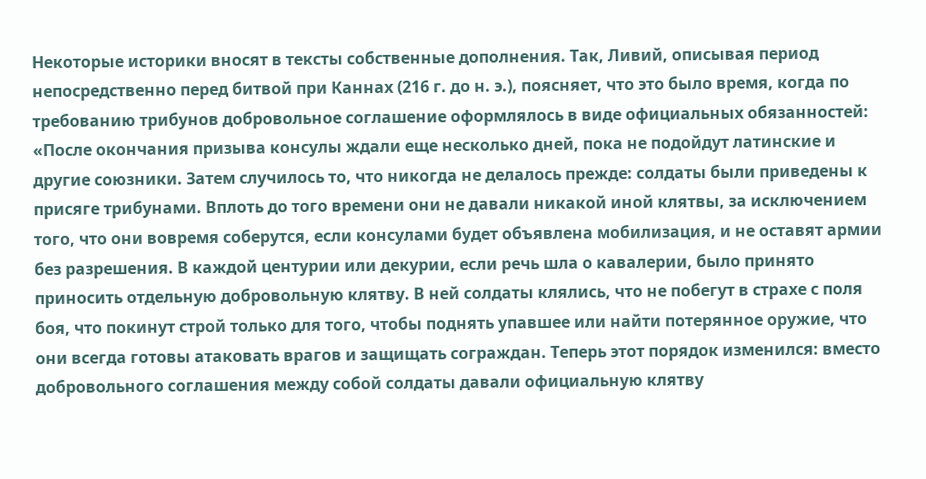Некоторые историки вносят в тексты собственные дополнения. Так, Ливий, описывая период непосредственно перед битвой при Каннах (216 г. до н. э.), поясняет, что это было время, когда по требованию трибунов добровольное соглашение оформлялось в виде официальных обязанностей: «После окончания призыва консулы ждали еще несколько дней, пока не подойдут латинские и другие союзники. Затем случилось то, что никогда не делалось прежде: солдаты были приведены к присяге трибунами. Вплоть до того времени они не давали никакой иной клятвы, за исключением того, что они вовремя соберутся, если консулами будет объявлена мобилизация, и не оставят армии без разрешения. В каждой центурии или декурии, если речь шла о кавалерии, было принято приносить отдельную добровольную клятву. В ней солдаты клялись, что не побегут в страхе с поля боя, что покинут строй только для того, чтобы поднять упавшее или найти потерянное оружие, что они всегда готовы атаковать врагов и защищать сограждан. Теперь этот порядок изменился: вместо добровольного соглашения между собой солдаты давали официальную клятву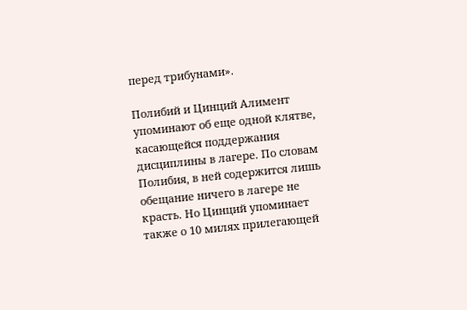перед трибунами».

Полибий и Цинций Алимент упоминают об еще одной клятве, касающейся поддержания дисциплины в лагере. По словам Полибия, в ней содержится лишь обещание ничего в лагере не красть. Но Цинций упоминает также о 10 милях прилегающей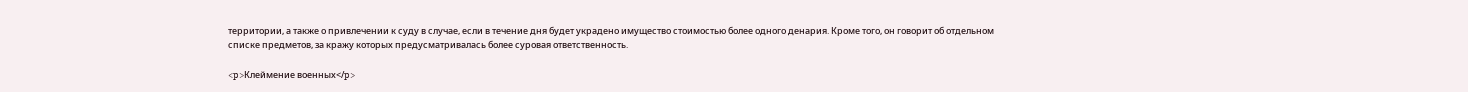территории, а также о привлечении к суду в случае, если в течение дня будет украдено имущество стоимостью более одного денария. Кроме того, он говорит об отдельном списке предметов, за кражу которых предусматривалась более суровая ответственность.

<p>Клеймение военных</p>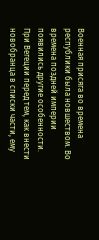Военная присяга во времена республики была новшеством. Во времена поздней империи появились другие особенности. При Вегеции перед тем, как внести новобранца в списки части, ему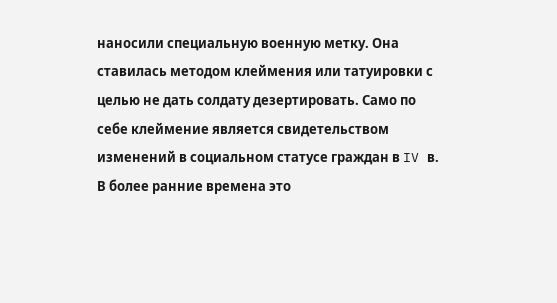наносили специальную военную метку. Она ставилась методом клеймения или татуировки с целью не дать солдату дезертировать. Само по себе клеймение является свидетельством изменений в социальном статусе граждан в IV в. В более ранние времена это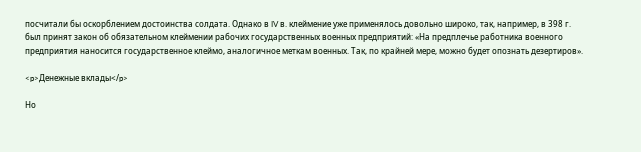посчитали бы оскорблением достоинства солдата. Однако в IV в. клеймение уже применялось довольно широко, так, например, в 398 г. был принят закон об обязательном клеймении рабочих государственных военных предприятий: «На предплечье работника военного предприятия наносится государственное клеймо, аналогичное меткам военных. Так, по крайней мере, можно будет опознать дезертиров».

<p>Денежные вклады</p>

Но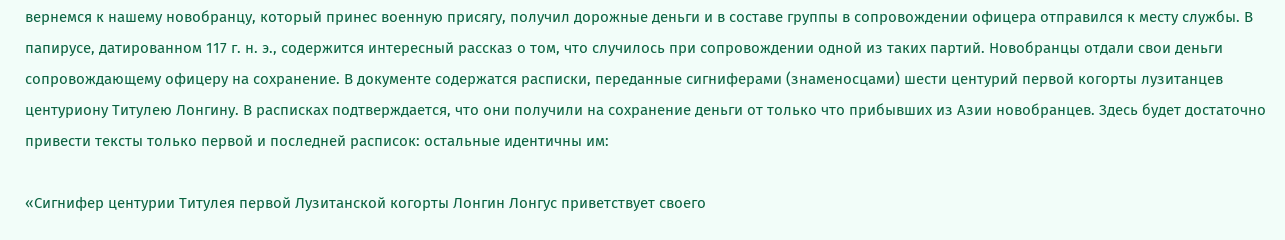вернемся к нашему новобранцу, который принес военную присягу, получил дорожные деньги и в составе группы в сопровождении офицера отправился к месту службы. В папирусе, датированном 117 г. н. э., содержится интересный рассказ о том, что случилось при сопровождении одной из таких партий. Новобранцы отдали свои деньги сопровождающему офицеру на сохранение. В документе содержатся расписки, переданные сигниферами (знаменосцами) шести центурий первой когорты лузитанцев центуриону Титулею Лонгину. В расписках подтверждается, что они получили на сохранение деньги от только что прибывших из Азии новобранцев. Здесь будет достаточно привести тексты только первой и последней расписок: остальные идентичны им:

«Сигнифер центурии Титулея первой Лузитанской когорты Лонгин Лонгус приветствует своего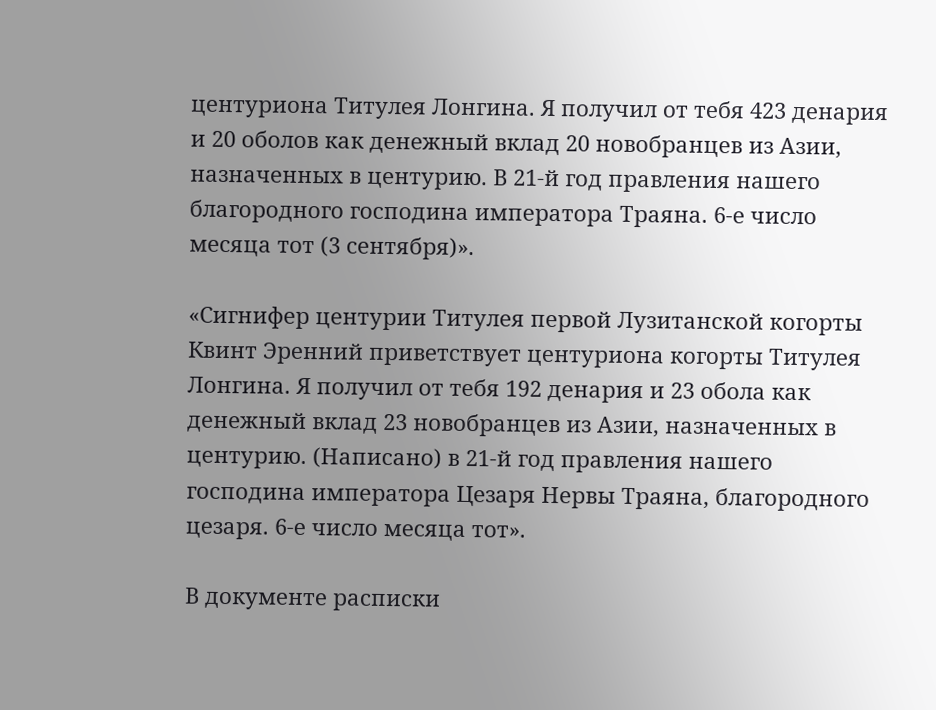центуриона Титулея Лонгина. Я получил от тебя 423 денария и 20 оболов как денежный вклад 20 новобранцев из Азии, назначенных в центурию. В 21-й год правления нашего благородного господина императора Траяна. 6-е число месяца тот (3 сентября)».

«Сигнифер центурии Титулея первой Лузитанской когорты Квинт Эренний приветствует центуриона когорты Титулея Лонгина. Я получил от тебя 192 денария и 23 обола как денежный вклад 23 новобранцев из Азии, назначенных в центурию. (Написано) в 21-й год правления нашего господина императора Цезаря Нервы Траяна, благородного цезаря. 6-е число месяца тот».

В документе расписки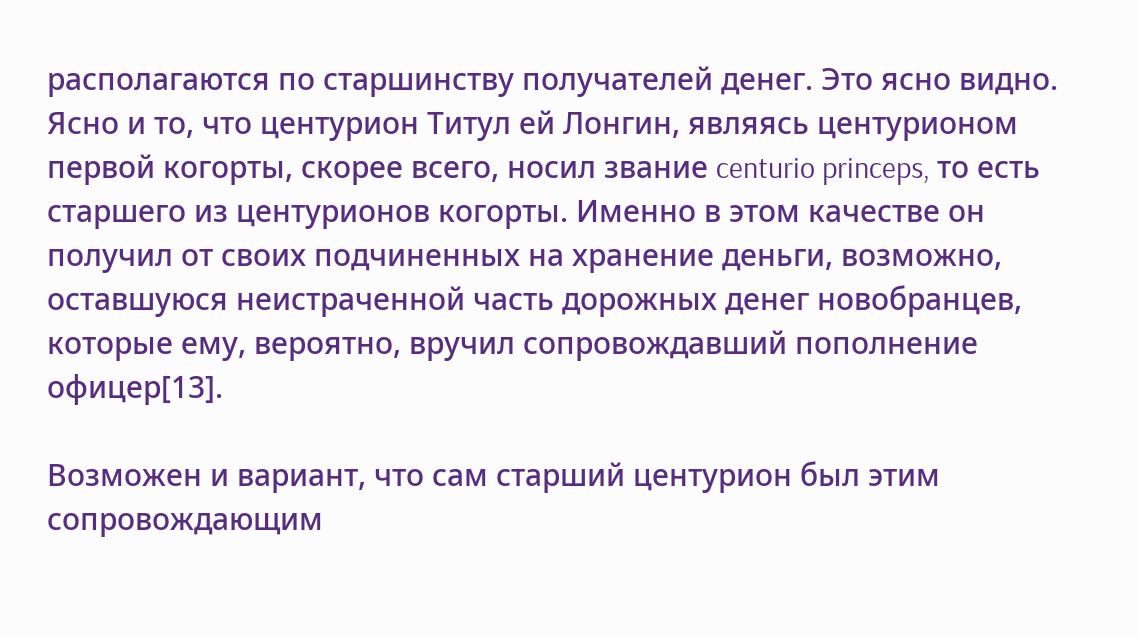располагаются по старшинству получателей денег. Это ясно видно. Ясно и то, что центурион Титул ей Лонгин, являясь центурионом первой когорты, скорее всего, носил звание centurio princeps, то есть старшего из центурионов когорты. Именно в этом качестве он получил от своих подчиненных на хранение деньги, возможно, оставшуюся неистраченной часть дорожных денег новобранцев, которые ему, вероятно, вручил сопровождавший пополнение офицер[13].

Возможен и вариант, что сам старший центурион был этим сопровождающим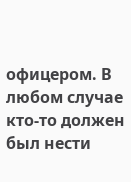офицером. В любом случае кто-то должен был нести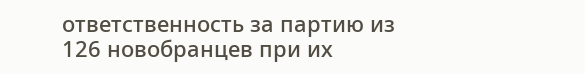ответственность за партию из 126 новобранцев при их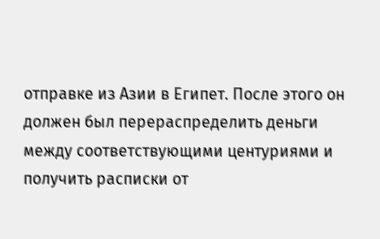отправке из Азии в Египет. После этого он должен был перераспределить деньги между соответствующими центуриями и получить расписки от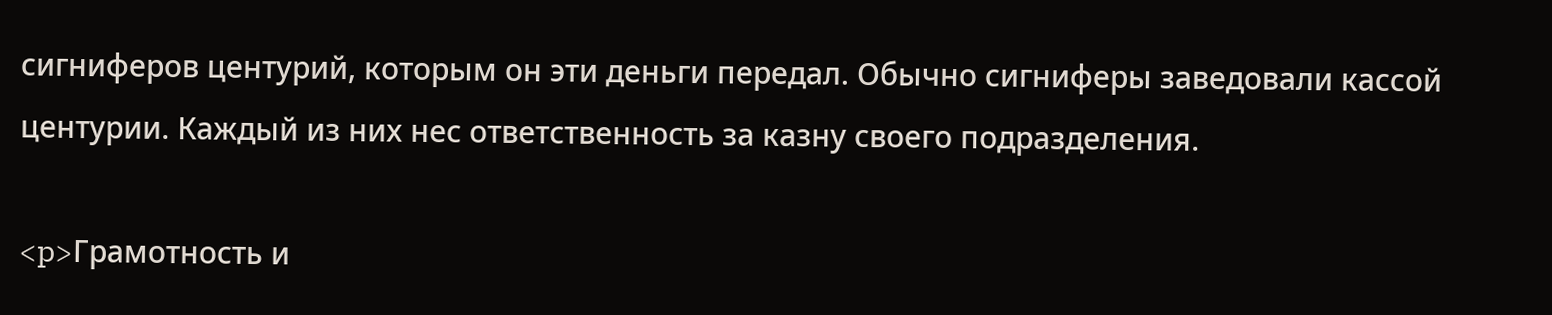сигниферов центурий, которым он эти деньги передал. Обычно сигниферы заведовали кассой центурии. Каждый из них нес ответственность за казну своего подразделения.

<p>Грамотность и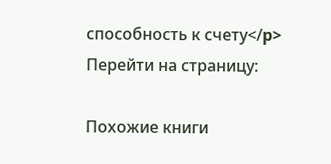способность к счету</p>
Перейти на страницу:

Похожие книги